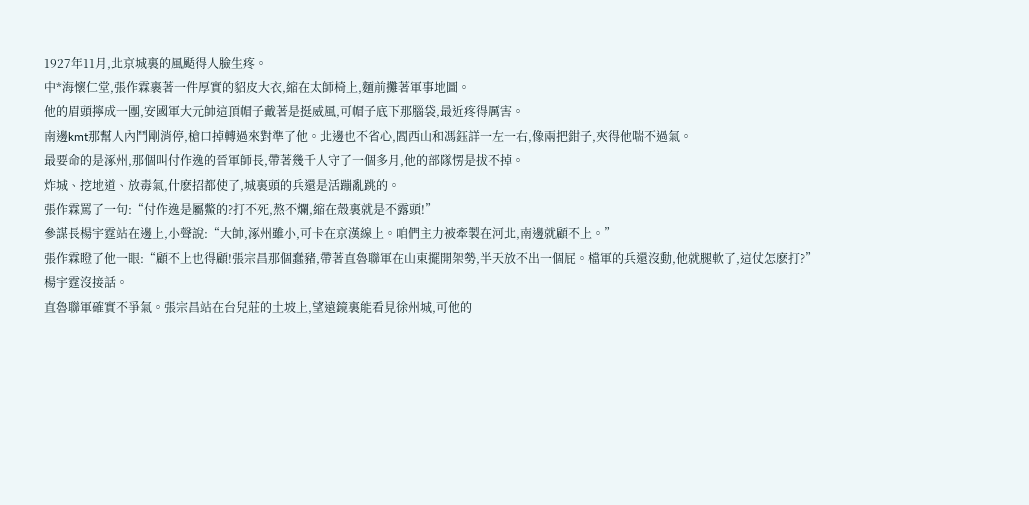1927年11月,北京城裏的風颳得人臉生疼。
中*海懷仁堂,張作霖裹著一件厚實的貂皮大衣,縮在太師椅上,麵前攤著軍事地圖。
他的眉頭擰成一團,安國軍大元帥這頂帽子戴著是挺威風,可帽子底下那腦袋,最近疼得厲害。
南邊kmt那幫人內鬥剛消停,槍口掉轉過來對準了他。北邊也不省心,閻西山和馮鈺詳一左一右,像兩把鉗子,夾得他喘不過氣。
最要命的是涿州,那個叫付作逸的晉軍師長,帶著幾千人守了一個多月,他的部隊愣是拔不掉。
炸城、挖地道、放毒氣,什麽招都使了,城裏頭的兵還是活蹦亂跳的。
張作霖罵了一句:“付作逸是屬鱉的?打不死,熬不爛,縮在殼裏就是不露頭!”
參謀長楊宇霆站在邊上,小聲說:“大帥,涿州雖小,可卡在京漢線上。咱們主力被牽製在河北,南邊就顧不上。”
張作霖瞪了他一眼:“顧不上也得顧!張宗昌那個蠢豬,帶著直魯聯軍在山東擺開架勢,半天放不出一個屁。檔軍的兵還沒動,他就腿軟了,這仗怎麽打?”
楊宇霆沒接話。
直魯聯軍確實不爭氣。張宗昌站在台兒莊的土坡上,望遠鏡裏能看見徐州城,可他的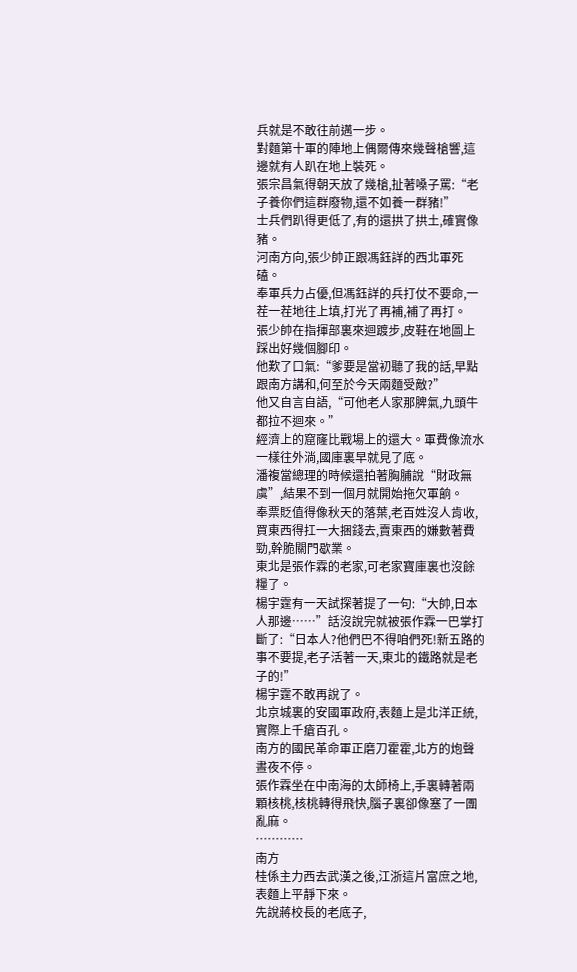兵就是不敢往前邁一步。
對麵第十軍的陣地上偶爾傳來幾聲槍響,這邊就有人趴在地上裝死。
張宗昌氣得朝天放了幾槍,扯著嗓子罵:“老子養你們這群廢物,還不如養一群豬!”
士兵們趴得更低了,有的還拱了拱土,確實像豬。
河南方向,張少帥正跟馮鈺詳的西北軍死磕。
奉軍兵力占優,但馮鈺詳的兵打仗不要命,一茬一茬地往上填,打光了再補,補了再打。
張少帥在指揮部裏來迴踱步,皮鞋在地圖上踩出好幾個腳印。
他歎了口氣:“爹要是當初聽了我的話,早點跟南方講和,何至於今天兩麵受敵?”
他又自言自語,“可他老人家那脾氣,九頭牛都拉不迴來。”
經濟上的窟窿比戰場上的還大。軍費像流水一樣往外淌,國庫裏早就見了底。
潘複當總理的時候還拍著胸脯說“財政無虞”,結果不到一個月就開始拖欠軍餉。
奉票貶值得像秋天的落葉,老百姓沒人肯收,買東西得扛一大捆錢去,賣東西的嫌數著費勁,幹脆關門歇業。
東北是張作霖的老家,可老家寶庫裏也沒餘糧了。
楊宇霆有一天試探著提了一句:“大帥,日本人那邊……”話沒說完就被張作霖一巴掌打斷了:“日本人?他們巴不得咱們死!新五路的事不要提,老子活著一天,東北的鐵路就是老子的!”
楊宇霆不敢再說了。
北京城裏的安國軍政府,表麵上是北洋正統,實際上千瘡百孔。
南方的國民革命軍正磨刀霍霍,北方的炮聲晝夜不停。
張作霖坐在中南海的太師椅上,手裏轉著兩顆核桃,核桃轉得飛快,腦子裏卻像塞了一團亂麻。
…………
南方
桂係主力西去武漢之後,江浙這片富庶之地,表麵上平靜下來。
先說蔣校長的老底子,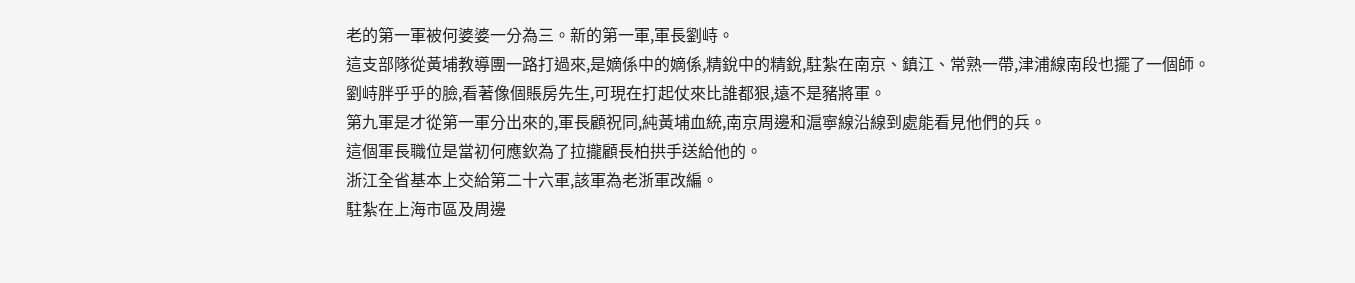老的第一軍被何婆婆一分為三。新的第一軍,軍長劉峙。
這支部隊從黃埔教導團一路打過來,是嫡係中的嫡係,精銳中的精銳,駐紮在南京、鎮江、常熟一帶,津浦線南段也擺了一個師。
劉峙胖乎乎的臉,看著像個賬房先生,可現在打起仗來比誰都狠,遠不是豬將軍。
第九軍是才從第一軍分出來的,軍長顧祝同,純黃埔血統,南京周邊和滬寧線沿線到處能看見他們的兵。
這個軍長職位是當初何應欽為了拉攏顧長柏拱手送給他的。
浙江全省基本上交給第二十六軍,該軍為老浙軍改編。
駐紮在上海市區及周邊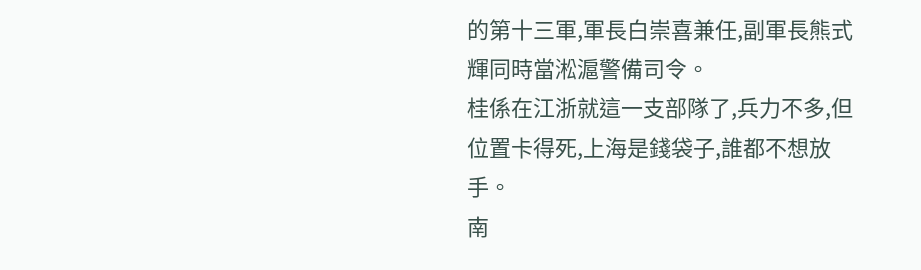的第十三軍,軍長白崇喜兼任,副軍長熊式輝同時當淞滬警備司令。
桂係在江浙就這一支部隊了,兵力不多,但位置卡得死,上海是錢袋子,誰都不想放手。
南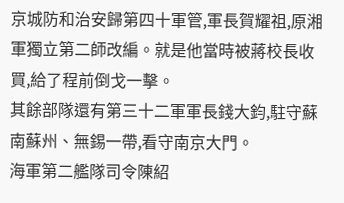京城防和治安歸第四十軍管,軍長賀耀祖,原湘軍獨立第二師改編。就是他當時被蔣校長收買,給了程前倒戈一擊。
其餘部隊還有第三十二軍軍長錢大鈞,駐守蘇南蘇州、無錫一帶,看守南京大門。
海軍第二艦隊司令陳紹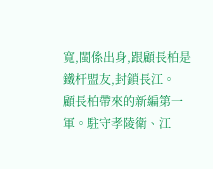寬,閩係出身,跟顧長柏是鐵杆盟友,封鎖長江。
顧長柏帶來的新編第一軍。駐守孝陵衛、江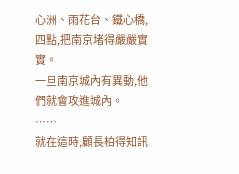心洲、雨花台、鐵心橋,四點,把南京堵得嚴嚴實實。
一旦南京城內有異動,他們就會攻進城內。
……
就在這時,顧長柏得知訊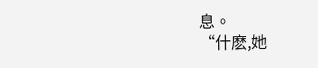息。
“什麽,她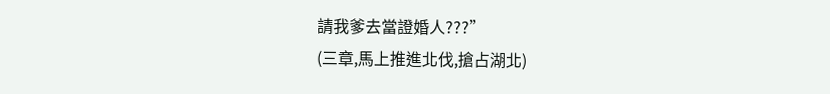請我爹去當證婚人???”
(三章,馬上推進北伐,搶占湖北)